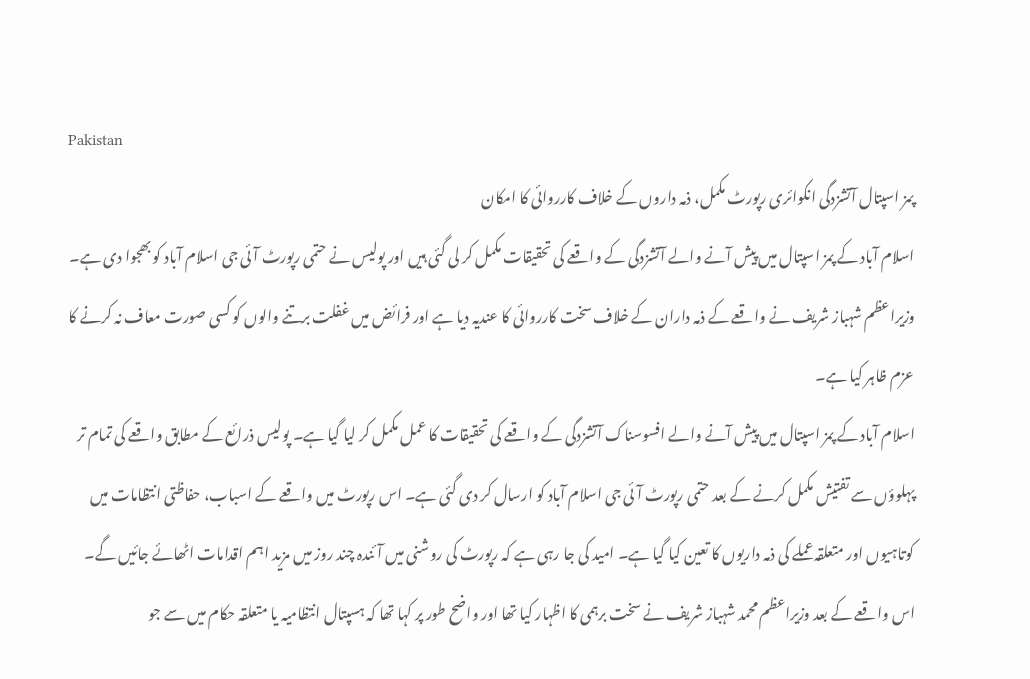Pakistan
پمز اسپتال آتشزدگی انکوائری رپورٹ مکمل، ذمہ داروں کے خلاف کارروائی کا امکان
اسلام آباد کے پمز اسپتال میں پیش آنے والے آتشزدگی کے واقعے کی تحقیقات مکمل کر لی گئی ہیں اور پولیس نے حتمی رپورٹ آئی جی اسلام آباد کو بھجوا دی ہے۔ وزیراعظم شہباز شریف نے واقعے کے ذمہ داران کے خلاف سخت کارروائی کا عندیہ دیا ہے اور فرائض میں غفلت برتنے والوں کو کسی صورت معاف نہ کرنے کا عزم ظاہر کیا ہے۔
اسلام آباد کے پمز اسپتال میں پیش آنے والے افسوسناک آتشزدگی کے واقعے کی تحقیقات کا عمل مکمل کر لیا گیا ہے۔ پولیس ذرائع کے مطابق واقعے کی تمام تر پہلوؤں سے تفتیش مکمل کرنے کے بعد حتمی رپورٹ آئی جی اسلام آباد کو ارسال کر دی گئی ہے۔ اس رپورٹ میں واقعے کے اسباب، حفاظتی انتظامات میں کوتاہیوں اور متعلقہ عملے کی ذمہ داریوں کا تعین کیا گیا ہے۔ امید کی جا رہی ہے کہ رپورٹ کی روشنی میں آئندہ چند روز میں مزید اہم اقدامات اٹھائے جائیں گے۔
اس واقعے کے بعد وزیراعظم محمد شہباز شریف نے سخت برہمی کا اظہار کیا تھا اور واضح طور پر کہا تھا کہ ہسپتال انتظامیہ یا متعلقہ حکام میں سے جو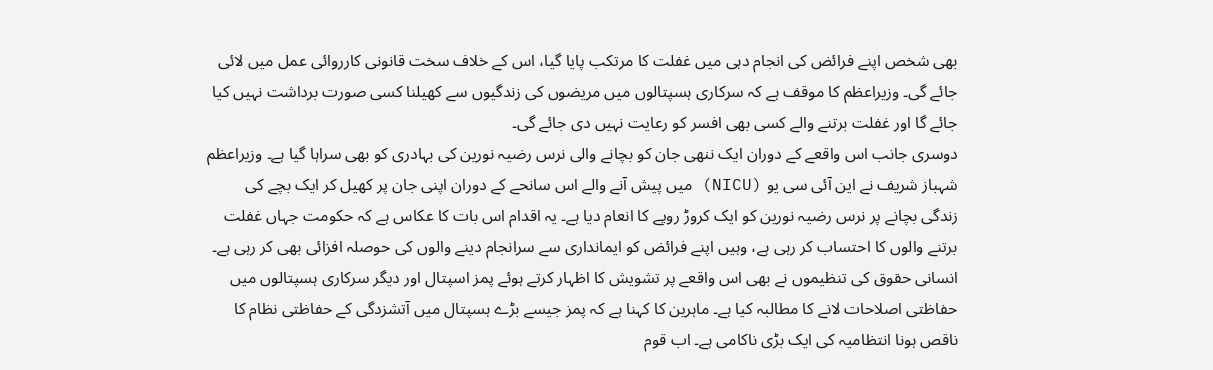بھی شخص اپنے فرائض کی انجام دہی میں غفلت کا مرتکب پایا گیا، اس کے خلاف سخت قانونی کارروائی عمل میں لائی جائے گی۔ وزیراعظم کا موقف ہے کہ سرکاری ہسپتالوں میں مریضوں کی زندگیوں سے کھیلنا کسی صورت برداشت نہیں کیا جائے گا اور غفلت برتنے والے کسی بھی افسر کو رعایت نہیں دی جائے گی۔
دوسری جانب اس واقعے کے دوران ایک ننھی جان کو بچانے والی نرس رضیہ نورین کی بہادری کو بھی سراہا گیا ہے۔ وزیراعظم شہباز شریف نے این آئی سی یو (NICU) میں پیش آنے والے اس سانحے کے دوران اپنی جان پر کھیل کر ایک بچے کی زندگی بچانے پر نرس رضیہ نورین کو ایک کروڑ روپے کا انعام دیا ہے۔ یہ اقدام اس بات کا عکاس ہے کہ حکومت جہاں غفلت برتنے والوں کا احتساب کر رہی ہے، وہیں اپنے فرائض کو ایمانداری سے سرانجام دینے والوں کی حوصلہ افزائی بھی کر رہی ہے۔
انسانی حقوق کی تنظیموں نے بھی اس واقعے پر تشویش کا اظہار کرتے ہوئے پمز اسپتال اور دیگر سرکاری ہسپتالوں میں حفاظتی اصلاحات لانے کا مطالبہ کیا ہے۔ ماہرین کا کہنا ہے کہ پمز جیسے بڑے ہسپتال میں آتشزدگی کے حفاظتی نظام کا ناقص ہونا انتظامیہ کی ایک بڑی ناکامی ہے۔ اب قوم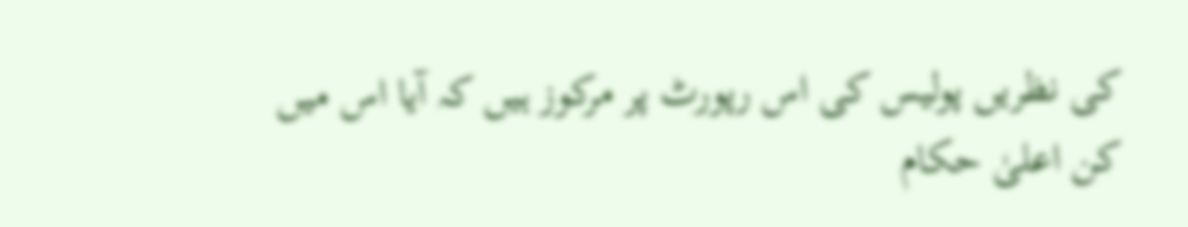کی نظریں پولیس کی اس رپورٹ پر مرکوز ہیں کہ آیا اس میں کن اعلیٰ حکام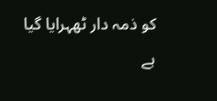کو ذمہ دار ٹھہرایا گیا ہے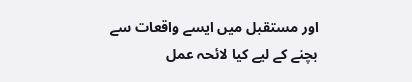اور مستقبل میں ایسے واقعات سے بچنے کے لیے کیا لائحہ عمل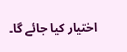اختیار کیا جائے گا۔